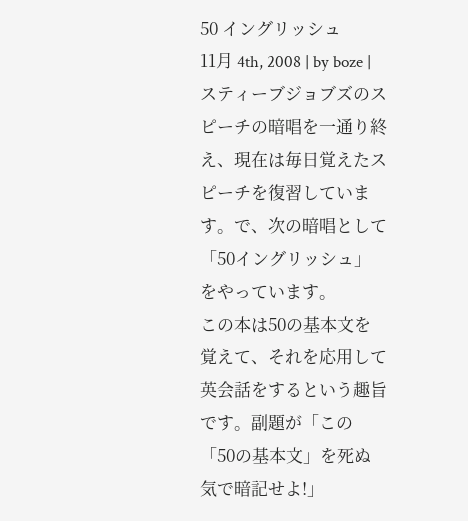50 イングリッシュ
11月 4th, 2008 | by boze |スティーブジョブズのスピーチの暗唱を一通り終え、現在は毎日覚えたスピーチを復習しています。で、次の暗唱として「50イングリッシュ」をやっています。
この本は50の基本文を覚えて、それを応用して英会話をするという趣旨です。副題が「この「50の基本文」を死ぬ気で暗記せよ!」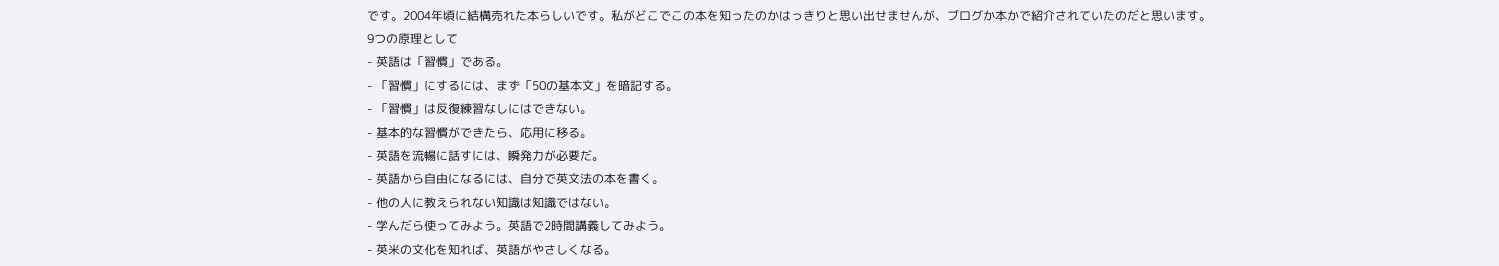です。2004年頃に結構売れた本らしいです。私がどこでこの本を知ったのかはっきりと思い出せませんが、ブログか本かで紹介されていたのだと思います。
9つの原理として
- 英語は「習慣」である。
- 「習慣」にするには、まず「50の基本文」を暗記する。
- 「習慣」は反復練習なしにはできない。
- 基本的な習慣ができたら、応用に移る。
- 英語を流暢に話すには、瞬発力が必要だ。
- 英語から自由になるには、自分で英文法の本を書く。
- 他の人に教えられない知識は知識ではない。
- 学んだら使ってみよう。英語で2時間講義してみよう。
- 英米の文化を知れば、英語がやさしくなる。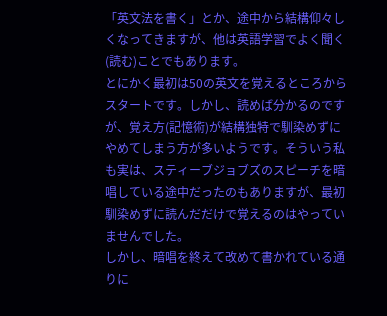「英文法を書く」とか、途中から結構仰々しくなってきますが、他は英語学習でよく聞く(読む)ことでもあります。
とにかく最初は50の英文を覚えるところからスタートです。しかし、読めば分かるのですが、覚え方(記憶術)が結構独特で馴染めずにやめてしまう方が多いようです。そういう私も実は、スティーブジョブズのスピーチを暗唱している途中だったのもありますが、最初馴染めずに読んだだけで覚えるのはやっていませんでした。
しかし、暗唱を終えて改めて書かれている通りに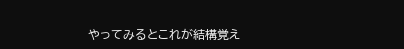やってみるとこれが結構覚え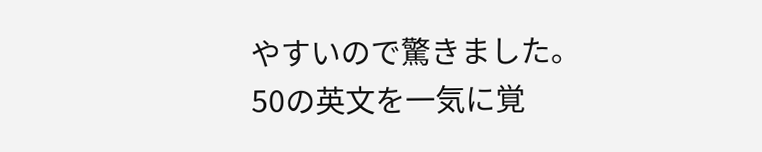やすいので驚きました。
50の英文を一気に覚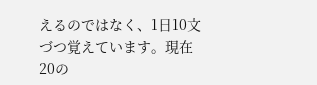えるのではなく、1日10文づつ覚えています。現在20の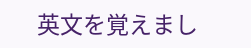英文を覚えまし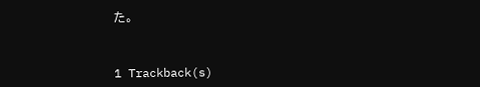た。



1 Trackback(s)